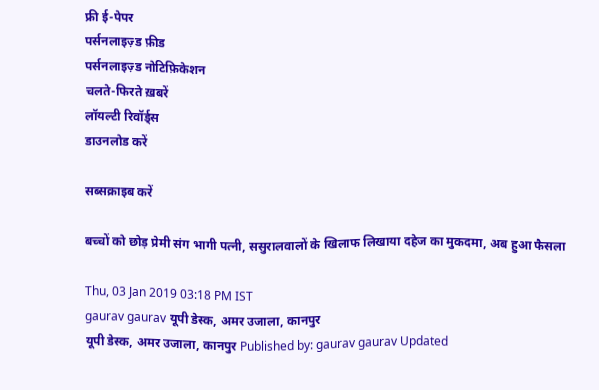फ्री ई-पेपर
पर्सनलाइज़्ड फ़ीड
पर्सनलाइज़्ड नोटिफ़िकेशन
चलते-फिरते ख़बरें
लॉयल्टी रिवॉर्ड्स
डाउनलोड करें

सब्सक्राइब करें

बच्चों को छोड़ प्रेमी संग भागी पत्नी, ससुरालवालों के खिलाफ लिखाया दहेज का मुकदमा, अब हुआ फैसला

Thu, 03 Jan 2019 03:18 PM IST
gaurav gaurav यूपी डेस्क, अमर उजाला, कानपुर
यूपी डेस्क, अमर उजाला, कानपुर Published by: gaurav gaurav Updated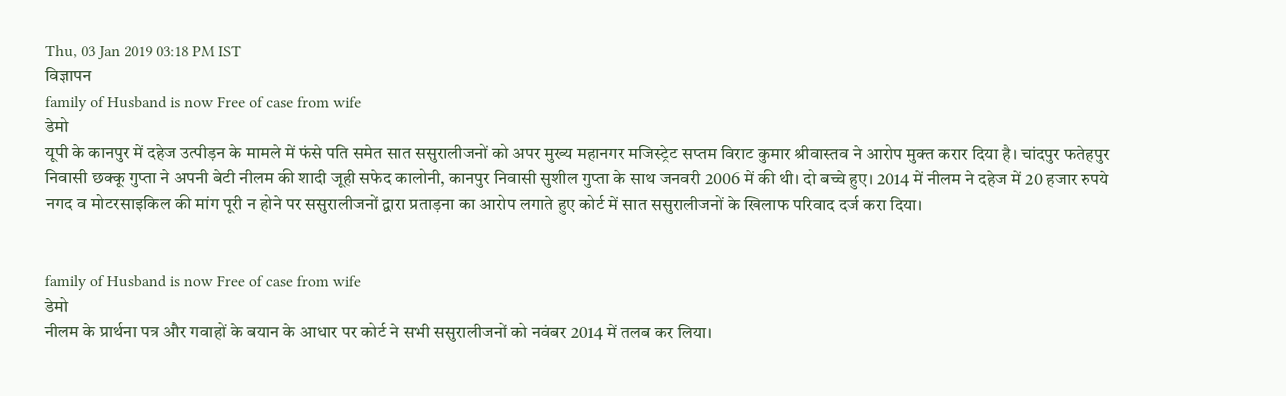Thu, 03 Jan 2019 03:18 PM IST
विज्ञापन
family of Husband is now Free of case from wife
डेमो
यूपी के कानपुर में दहेज उत्पीड़न के मामले में फंसे पति समेत सात ससुरालीजनों को अपर मुख्य महानगर मजिस्ट्रेट सप्तम विराट कुमार श्रीवास्तव ने आरोप मुक्त करार दिया है। चांदपुर फतेहपुर निवासी छक्कू गुप्ता ने अपनी बेटी नीलम की शादी जूही सफेद कालोनी, कानपुर निवासी सुशील गुप्ता के साथ जनवरी 2006 में की थी। दो बच्चे हुए। 2014 में नीलम ने दहेज में 20 हजार रुपये नगद व मोटरसाइकिल की मांग पूरी न होने पर ससुरालीजनों द्वारा प्रताड़ना का आरोप लगाते हुए कोर्ट में सात ससुरालीजनों के खिलाफ परिवाद दर्ज करा दिया।


family of Husband is now Free of case from wife
डेमो
नीलम के प्रार्थना पत्र और गवाहों के बयान के आधार पर कोर्ट ने सभी ससुरालीजनों को नवंबर 2014 में तलब कर लिया।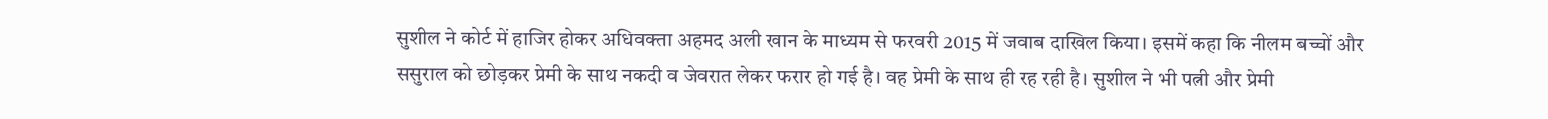सुशील ने कोर्ट में हाजिर होकर अधिवक्ता अहमद अली खान के माध्यम से फरवरी 2015 में जवाब दाखिल किया। इसमें कहा कि नीलम बच्चों और ससुराल को छोड़कर प्रेमी के साथ नकदी व जेवरात लेकर फरार हो गई है। वह प्रेमी के साथ ही रह रही है। सुशील ने भी पत्नी और प्रेमी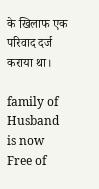के खिलाफ एक परिवाद दर्ज कराया था।

family of Husband is now Free of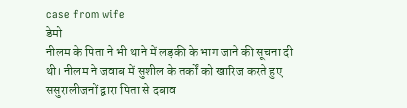case from wife
डेमो
नीलम के पिता ने भी थाने में लड़की के भाग जाने की सूचना दी थी। नीलम ने जवाब में सुशील के तर्कों को खारिज करते हुए ससुरालीजनों द्वारा पिता से दबाव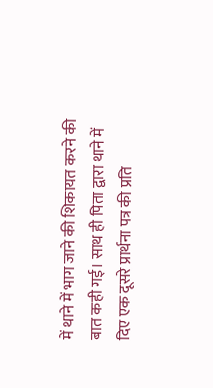में थाने में भाग जाने की शिकायत करने की बात कही गई। साथ ही पिता द्वारा थाने में दिए एक दूसरे प्रार्थना पत्र की प्रति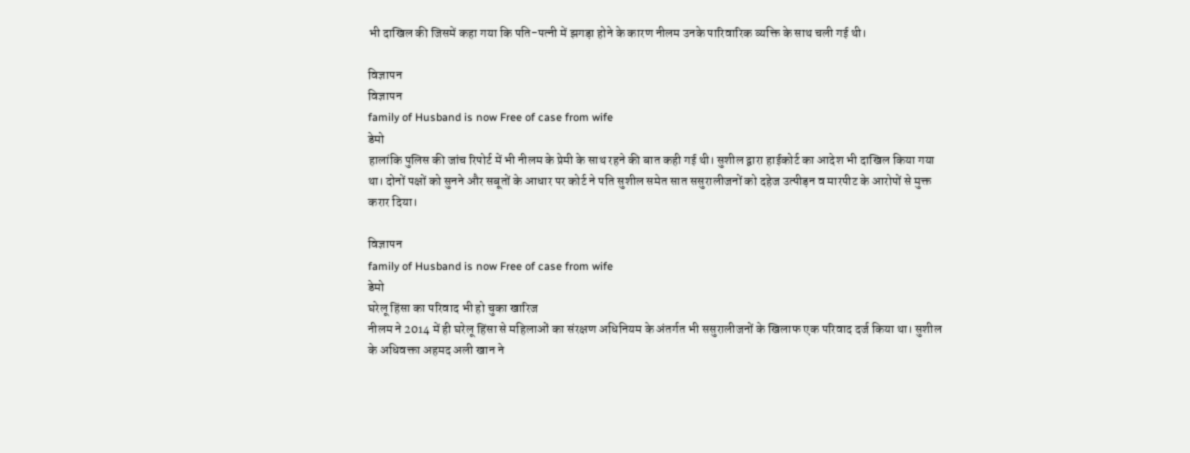भी दाखिल की जिसमें कहा गया कि पति-पत्नी में झगड़ा होने के कारण नीलम उनके पारिवारिक व्यक्ति के साथ चली गई थी।

विज्ञापन
विज्ञापन
family of Husband is now Free of case from wife
डेमो
हालांकि पुलिस की जांच रिपोर्ट में भी नीलम के प्रेमी के साथ रहने की बात कही गई थी। सुशील द्वारा हाईकोर्ट का आदेश भी दाखिल किया गया था। दोनों पक्षों को सुनने और सबूतों के आधार पर कोर्ट ने पति सुशील समेत सात ससुरालीजनों को दहेज उत्पीड़न व मारपीट के आरोपों से मुक्त करार दिया।

विज्ञापन
family of Husband is now Free of case from wife
डेमो
घरेलू हिंसा का परिवाद भी हो चुका खारिज
नीलम ने 2014 में ही घरेलू हिंसा से महिलाओं का संरक्षण अधिनियम के अंतर्गत भी ससुरालीजनों के खिलाफ एक परिवाद दर्ज किया था। सुशील के अधिवक्ता अहमद अली खान ने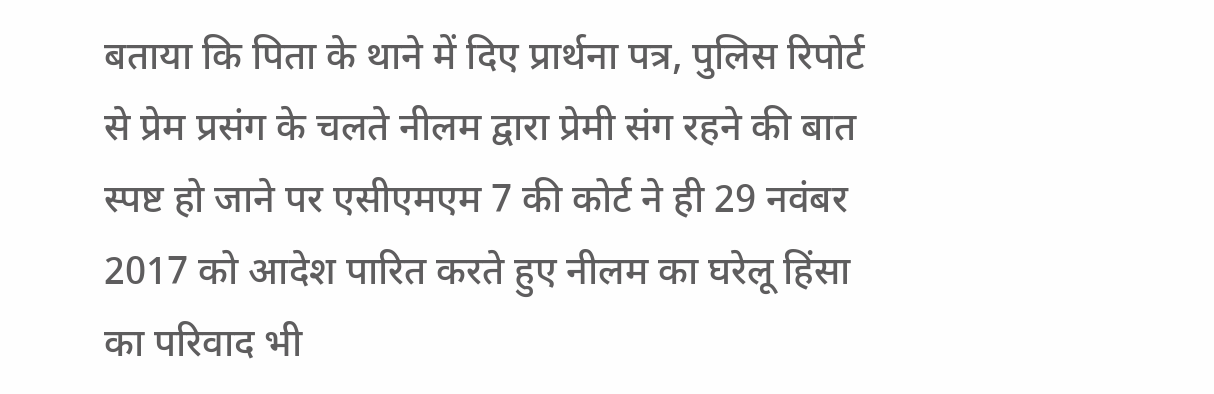बताया कि पिता के थाने में दिए प्रार्थना पत्र, पुलिस रिपोर्ट से प्रेम प्रसंग के चलते नीलम द्वारा प्रेमी संग रहने की बात स्पष्ट हो जाने पर एसीएमएम 7 की कोर्ट ने ही 29 नवंबर 2017 को आदेश पारित करते हुए नीलम का घरेलू हिंसा का परिवाद भी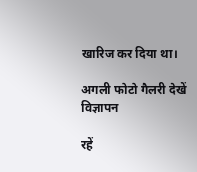खारिज कर दिया था।

अगली फोटो गैलरी देखें
विज्ञापन

रहें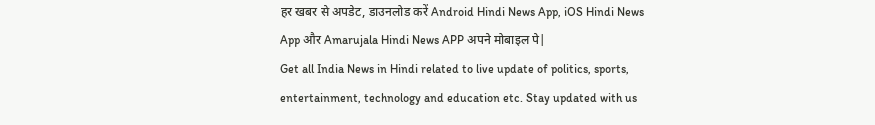हर खबर से अपडेट, डाउनलोड करें Android Hindi News App, iOS Hindi News App और Amarujala Hindi News APP अपने मोबाइल पे|
Get all India News in Hindi related to live update of politics, sports, entertainment, technology and education etc. Stay updated with us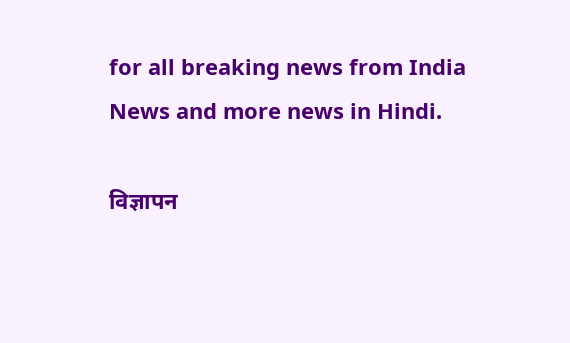for all breaking news from India News and more news in Hindi.

विज्ञापन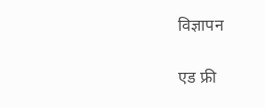विज्ञापन

एड फ्री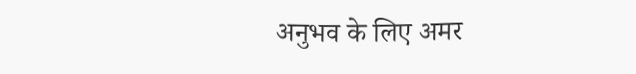अनुभव के लिए अमर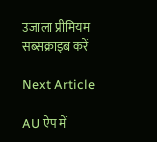उजाला प्रीमियम सब्सक्राइब करें

Next Article

AU ऐप में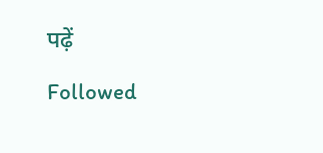पढ़ें

Followed